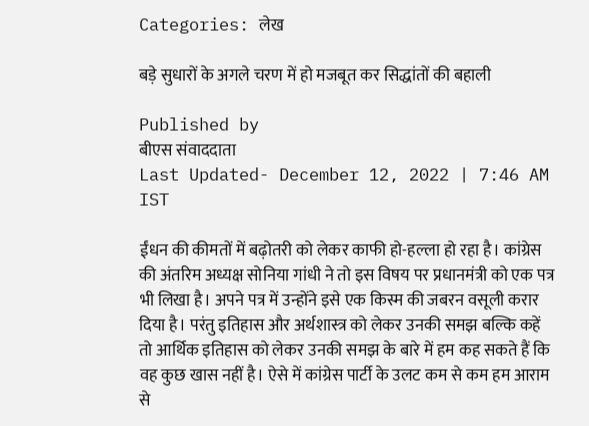Categories: लेख

बड़े सुधारों के अगले चरण में हो मजबूत कर सिद्धांतों की बहाली

Published by
बीएस संवाददाता
Last Updated- December 12, 2022 | 7:46 AM IST

ईंधन की कीमतों में बढ़ोतरी को लेकर काफी हो-हल्ला हो रहा है। कांग्रेस की अंतरिम अध्यक्ष सोनिया गांधी ने तो इस विषय पर प्रधानमंत्री को एक पत्र भी लिखा है। अपने पत्र में उन्होंने इसे एक किस्म की जबरन वसूली करार दिया है। परंतु इतिहास और अर्थशास्त्र को लेकर उनकी समझ बल्कि कहें तो आर्थिक इतिहास को लेकर उनकी समझ के बारे में हम कह सकते हैं कि वह कुछ खास नहीं है। ऐसे में कांग्रेस पार्टी के उलट कम से कम हम आराम से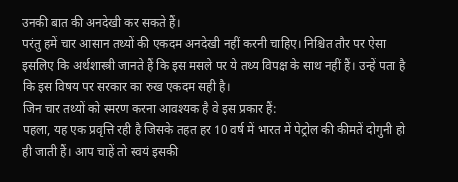उनकी बात की अनदेखी कर सकते हैं।
परंतु हमें चार आसान तथ्यों की एकदम अनदेखी नहीं करनी चाहिए। निश्चित तौर पर ऐसा इसलिए कि अर्थशास्त्री जानते हैं कि इस मसले पर ये तथ्य विपक्ष के साथ नहीं हैं। उन्हें पता है कि इस विषय पर सरकार का रुख एकदम सही है।
जिन चार तथ्यों को स्मरण करना आवश्यक है वे इस प्रकार हैं:
पहला, यह एक प्रवृत्ति रही है जिसके तहत हर 10 वर्ष में भारत में पेट्रोल की कीमतें दोगुनी हो ही जाती हैं। आप चाहें तो स्वयं इसकी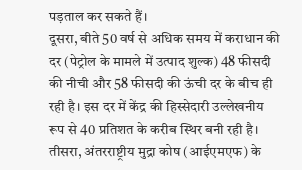पड़ताल कर सकते हैं।
दूसरा, बीते 50 वर्ष से अधिक समय में कराधान की दर (पेट्रोल के मामले में उत्पाद शुल्क) 48 फीसदी की नीची और 58 फीसदी की ऊंची दर के बीच ही रही है। इस दर में केंद्र की हिस्सेदारी उल्लेखनीय रूप से 40 प्रतिशत के करीब स्थिर बनी रही है।
तीसरा, अंतरराष्ट्रीय मुद्रा कोष (आईएमएफ) के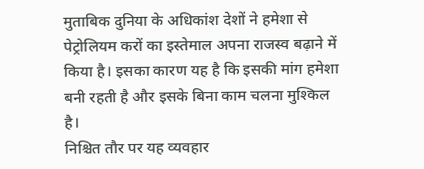मुताबिक दुनिया के अधिकांश देशों ने हमेशा से पेट्रोलियम करों का इस्तेमाल अपना राजस्व बढ़ाने में किया है। इसका कारण यह है कि इसकी मांग हमेशा बनी रहती है और इसके बिना काम चलना मुश्किल है।
निश्चित तौर पर यह व्यवहार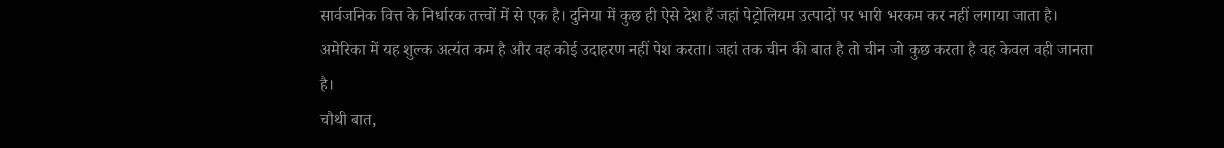सार्वजनिक वित्त के निर्धारक तत्त्वों में से एक है। दुनिया में कुछ ही ऐसे देश हैं जहां पेट्रोलियम उत्पादों पर भारी भरकम कर नहीं लगाया जाता है। अमेरिका में यह शुल्क अत्यंत कम है और वह कोई उदाहरण नहीं पेश करता। जहां तक चीन की बात है तो चीन जो कुछ करता है वह केवल वही जानता है।
चौथी बात,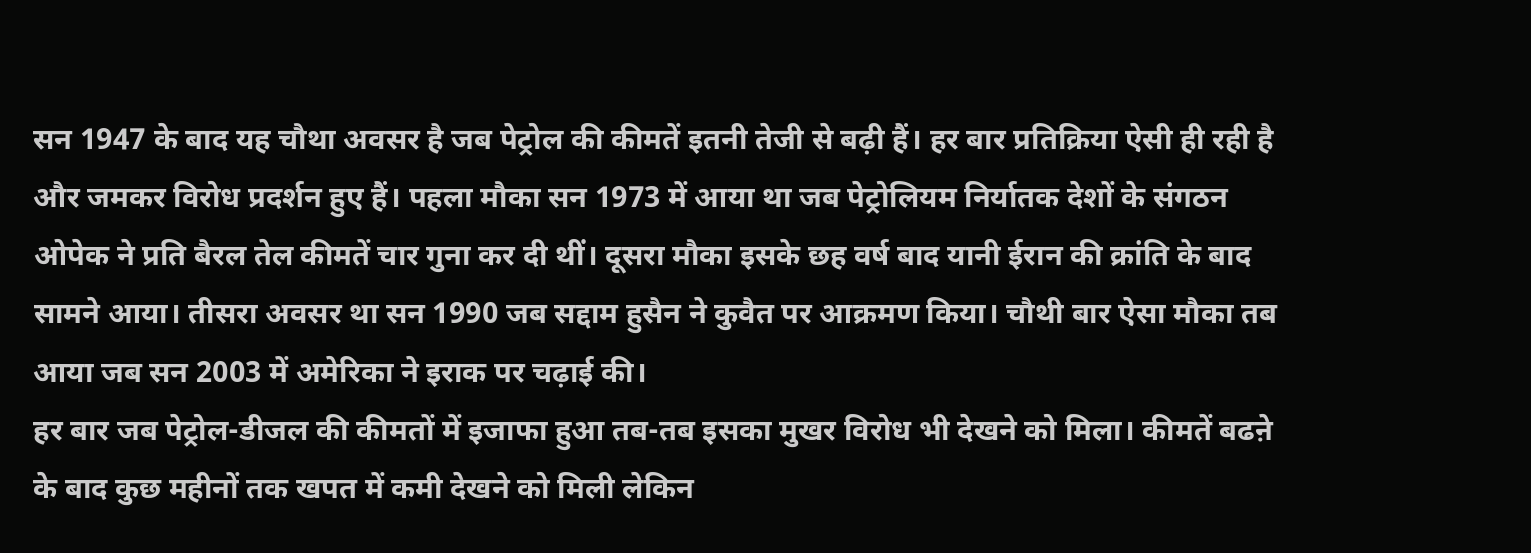सन 1947 के बाद यह चौथा अवसर है जब पेट्रोल की कीमतें इतनी तेजी से बढ़ी हैं। हर बार प्रतिक्रिया ऐसी ही रही है और जमकर विरोध प्रदर्शन हुए हैं। पहला मौका सन 1973 में आया था जब पेट्रोलियम निर्यातक देशों के संगठन ओपेक ने प्रति बैरल तेल कीमतें चार गुना कर दी थीं। दूसरा मौका इसके छह वर्ष बाद यानी ईरान की क्रांति के बाद सामने आया। तीसरा अवसर था सन 1990 जब सद्दाम हुसैन ने कुवैत पर आक्रमण किया। चौथी बार ऐसा मौका तब आया जब सन 2003 में अमेरिका ने इराक पर चढ़ाई की।
हर बार जब पेट्रोल-डीजल की कीमतों में इजाफा हुआ तब-तब इसका मुखर विरोध भी देखने को मिला। कीमतें बढऩे के बाद कुछ महीनों तक खपत में कमी देखने को मिली लेकिन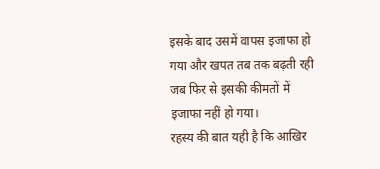इसके बाद उसमें वापस इजाफा हो गया और खपत तब तक बढ़ती रही जब फिर से इसकी कीमतों में इजाफा नहीं हो गया।
रहस्य की बात यही है कि आखिर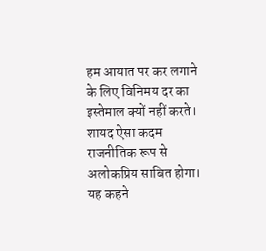हम आयात पर कर लगाने के लिए विनिमय दर का इस्तेमाल क्यों नहीं करते। शायद ऐसा कदम राजनीतिक रूप से अलोकप्रिय साबित होगा।
यह कहने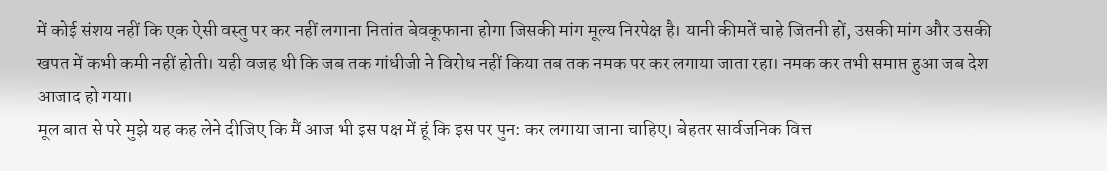में कोई संशय नहीं कि एक ऐसी वस्तु पर कर नहीं लगाना नितांत बेवकूफाना होगा जिसकी मांग मूल्य निरपेक्ष है। यानी कीमतें चाहे जितनी हों, उसकी मांग और उसकी खपत में कभी कमी नहीं होती। यही वजह थी कि जब तक गांधीजी ने विरोध नहीं किया तब तक नमक पर कर लगाया जाता रहा। नमक कर तभी समाप्त हुआ जब देश आजाद हो गया।
मूल बात से परे मुझे यह कह लेने दीजिए कि मैं आज भी इस पक्ष में हूं कि इस पर पुन: कर लगाया जाना चाहिए। बेहतर सार्वजनिक वित्त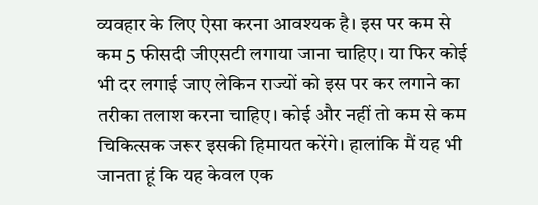व्यवहार के लिए ऐसा करना आवश्यक है। इस पर कम से कम 5 फीसदी जीएसटी लगाया जाना चाहिए। या फिर कोई भी दर लगाई जाए लेकिन राज्यों को इस पर कर लगाने का तरीका तलाश करना चाहिए। कोई और नहीं तो कम से कम चिकित्सक जरूर इसकी हिमायत करेंगे। हालांकि मैं यह भी जानता हूं कि यह केवल एक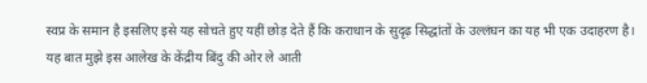स्वप्र के समान है इसलिए इसे यह सोचते हुए यहीं छोड़ देते हैं कि कराधान के सुदृढ़ सिद्धांतों के उल्लंघन का यह भी एक उदाहरण है।
यह बात मुझे इस आलेख के केंद्रीय बिंदु की ओर ले आती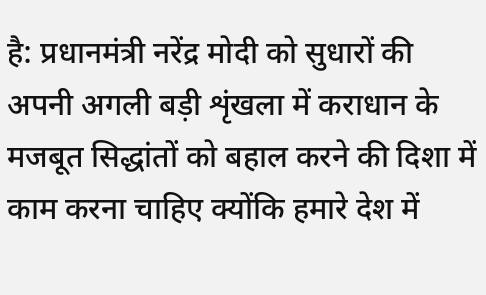है: प्रधानमंत्री नरेंद्र मोदी को सुधारों की अपनी अगली बड़ी शृंखला में कराधान के मजबूत सिद्धांतों को बहाल करने की दिशा में काम करना चाहिए क्योंकि हमारे देश में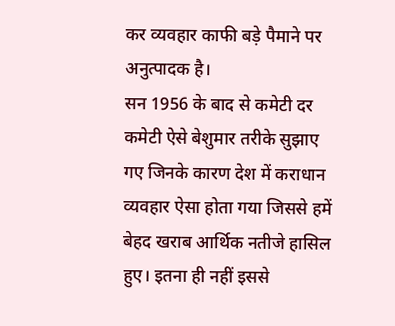कर व्यवहार काफी बड़े पैमाने पर अनुत्पादक है।
सन 1956 के बाद से कमेटी दर कमेटी ऐसे बेशुमार तरीके सुझाए गए जिनके कारण देश में कराधान व्यवहार ऐसा होता गया जिससे हमें बेहद खराब आर्थिक नतीजे हासिल हुए। इतना ही नहीं इससे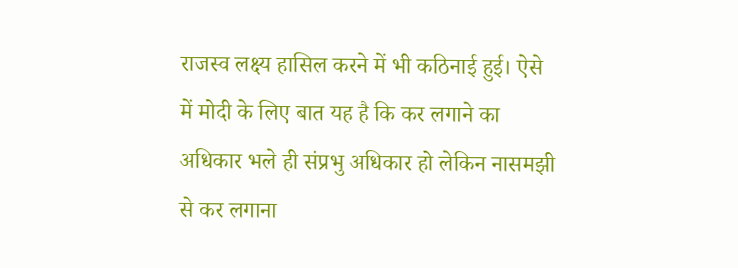राजस्व लक्ष्य हासिल करने में भी कठिनाई हुई। ऐसे में मोदी के लिए बात यह है कि कर लगाने का अधिकार भले ही संप्रभु अधिकार हो लेकिन नासमझी से कर लगाना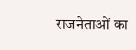राजनेताओं का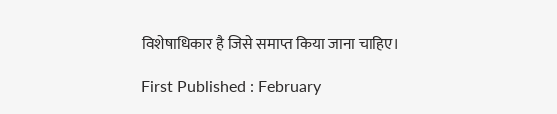विशेषाधिकार है जिसे समाप्त किया जाना चाहिए।

First Published : February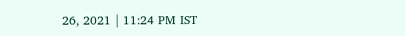26, 2021 | 11:24 PM IST